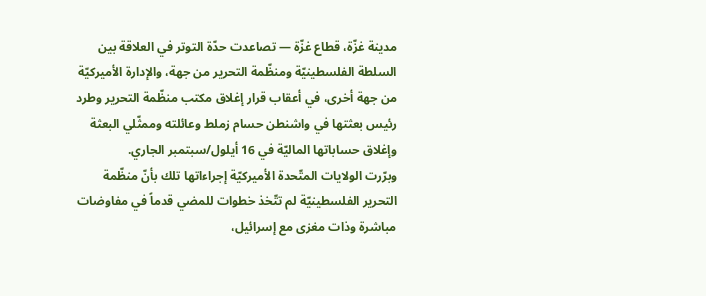مدينة غزّة، قطاع غزّة — تصاعدت حدّة التوتر في العلاقة بين السلطة الفلسطينيّة ومنظّمة التحرير من جهة، والإدارة الأميركيّة من جهة أخرى، في أعقاب قرار إغلاق مكتب منظّمة التحرير وطرد رئيس بعثتها في واشنطن حسام زملط وعائلته وممثّلي البعثة وإغلاق حساباتها الماليّة في 16 أيلول/سبتمبر الجاري.
وبرّرت الولايات المتّحدة الأميركيّة إجراءاتها تلك بأنّ منظّمة التحرير الفلسطينيّة لم تتّخذ خطوات للمضي قدماً في مفاوضات مباشرة وذات مغزى مع إسرائيل،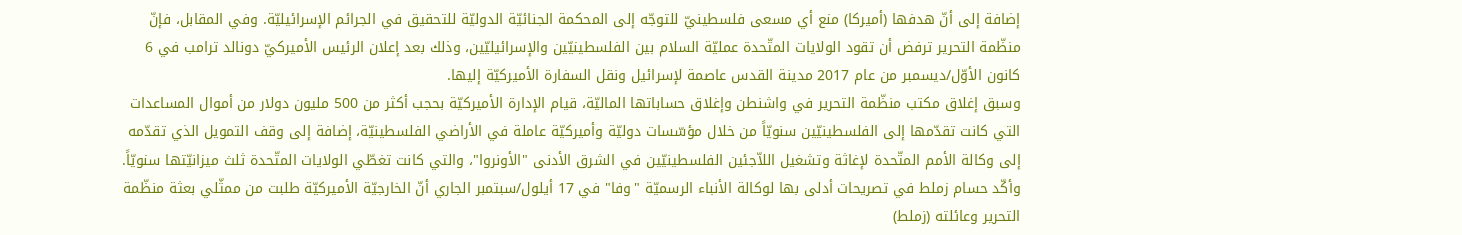إضافة إلى أنّ هدفها (أميركا) منع أي مسعى فلسطينيّ للتوجّه إلى المحكمة الجنائيّة الدوليّة للتحقيق في الجرائم الإسرائيليّة. وفي المقابل، فإنّ منظّمة التحرير ترفض أن تقود الولايات المتّحدة عمليّة السلام بين الفلسطينيّين والإسرائيليّين، وذلك بعد إعلان الرئيس الأميركيّ دونالد ترامب في 6 كانون الأوّل/ديسمبر من عام 2017 مدينة القدس عاصمة لإسرائيل ونقل السفارة الأميركيّة إليها.
وسبق إغلاق مكتب منظّمة التحرير في واشنطن وإغلاق حساباتها الماليّة، قيام الإدارة الأميركيّة بحجب أكثر من 500 مليون دولار من أموال المساعدات التي كانت تقدّمها إلى الفلسطينيّين سنويّاً من خلال مؤسّسات دوليّة وأميركيّة عاملة في الأراضي الفلسطينيّة، إضافة إلى وقف التمويل الذي تقدّمه إلى وكالة الأمم المتّحدة لإغاثة وتشغيل اللاّجئين الفلسطينيّين في الشرق الأدنى "الأونروا"، والتي كانت تغطّي الولايات المتّحدة ثلث ميزانيّتها سنويّاً.
وأكّد حسام زملط في تصريحات أدلى بها لوكالة الأنباء الرسميّة "وفا" في 17 أيلول/سبتمبر الجاري أنّ الخارجيّة الأميركيّة طلبت من ممثّلي بعثة منظّمة التحرير وعائلته (زملط)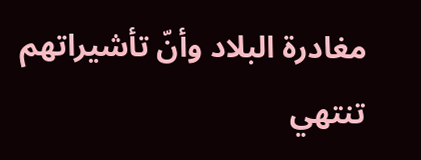مغادرة البلاد وأنّ تأشيراتهم تنتهي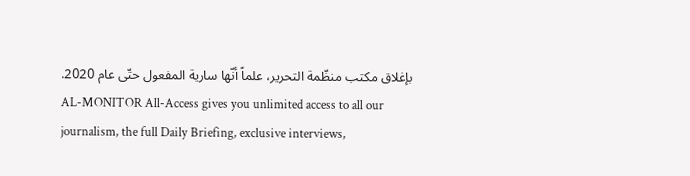بإغلاق مكتب منظّمة التحرير، علماً أنّها سارية المفعول حتّى عام 2020.
AL-MONITOR All-Access gives you unlimited access to all our journalism, the full Daily Briefing, exclusive interviews,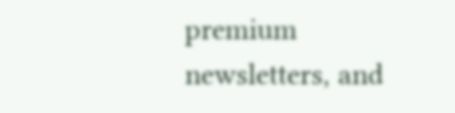premium newsletters, and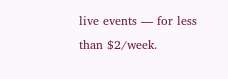live events — for less than $2/week.